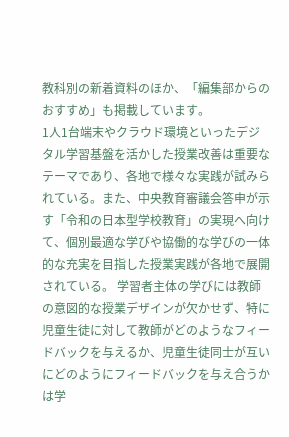教科別の新着資料のほか、「編集部からのおすすめ」も掲載しています。
1人1台端末やクラウド環境といったデジタル学習基盤を活かした授業改善は重要なテーマであり、各地で様々な実践が試みられている。また、中央教育審議会答申が示す「令和の日本型学校教育」の実現へ向けて、個別最適な学びや協働的な学びの一体的な充実を目指した授業実践が各地で展開されている。 学習者主体の学びには教師の意図的な授業デザインが欠かせず、特に児童生徒に対して教師がどのようなフィードバックを与えるか、児童生徒同士が互いにどのようにフィードバックを与え合うかは学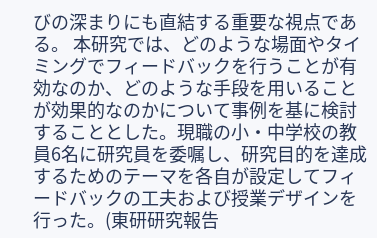びの深まりにも直結する重要な視点である。 本研究では、どのような場面やタイミングでフィードバックを行うことが有効なのか、どのような手段を用いることが効果的なのかについて事例を基に検討することとした。現職の小・中学校の教員6名に研究員を委嘱し、研究目的を達成するためのテーマを各自が設定してフィードバックの工夫および授業デザインを行った。(東研研究報告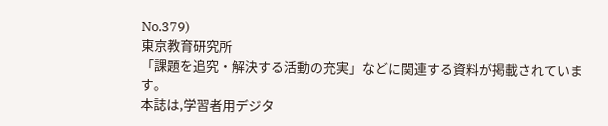No.379)
東京教育研究所
「課題を追究・解決する活動の充実」などに関連する資料が掲載されています。
本誌は,学習者用デジタ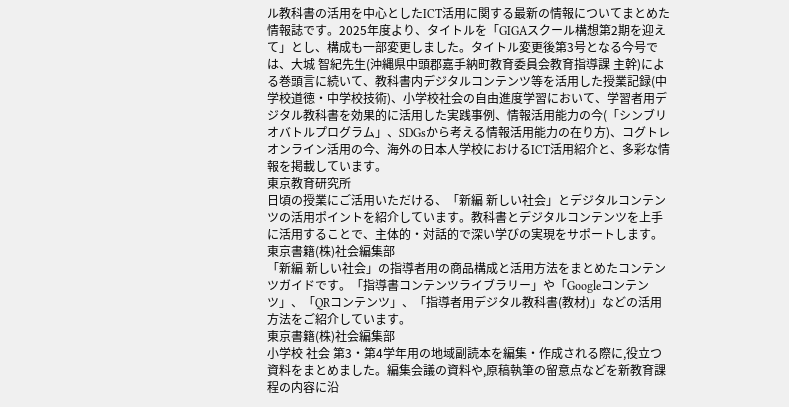ル教科書の活用を中心としたICT活用に関する最新の情報についてまとめた情報誌です。2025年度より、タイトルを「GIGAスクール構想第2期を迎えて」とし、構成も一部変更しました。タイトル変更後第3号となる今号では、大城 智紀先生(沖縄県中頭郡嘉手納町教育委員会教育指導課 主幹)による巻頭言に続いて、教科書内デジタルコンテンツ等を活用した授業記録(中学校道徳・中学校技術)、小学校社会の自由進度学習において、学習者用デジタル教科書を効果的に活用した実践事例、情報活用能力の今(「シンブリオバトルプログラム」、SDGsから考える情報活用能力の在り方)、コグトレオンライン活用の今、海外の日本人学校におけるICT活用紹介と、多彩な情報を掲載しています。
東京教育研究所
日頃の授業にご活用いただける、「新編 新しい社会」とデジタルコンテンツの活用ポイントを紹介しています。教科書とデジタルコンテンツを上手に活用することで、主体的・対話的で深い学びの実現をサポートします。
東京書籍(株)社会編集部
「新編 新しい社会」の指導者用の商品構成と活用方法をまとめたコンテンツガイドです。「指導書コンテンツライブラリー」や「Googleコンテンツ」、「QRコンテンツ」、「指導者用デジタル教科書(教材)」などの活用方法をご紹介しています。
東京書籍(株)社会編集部
小学校 社会 第3・第4学年用の地域副読本を編集・作成される際に,役立つ資料をまとめました。編集会議の資料や,原稿執筆の留意点などを新教育課程の内容に沿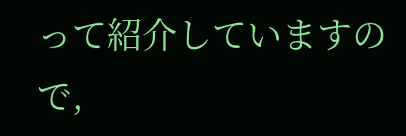って紹介していますので,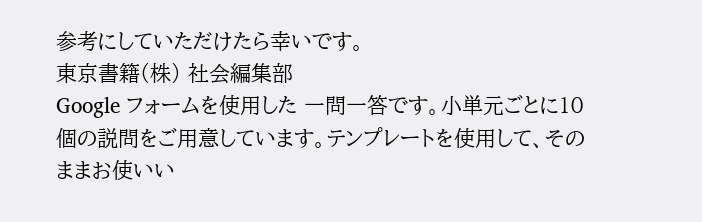参考にしていただけたら幸いです。
東京書籍(株) 社会編集部
Google フォームを使用した 一問一答です。小単元ごとに10個の説問をご用意しています。テンプレートを使用して、そのままお使いい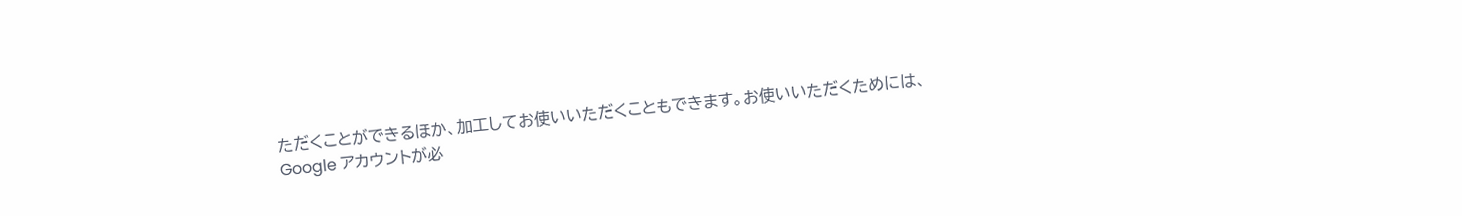ただくことができるほか、加工してお使いいただくこともできます。お使いいただくためには、Google アカウントが必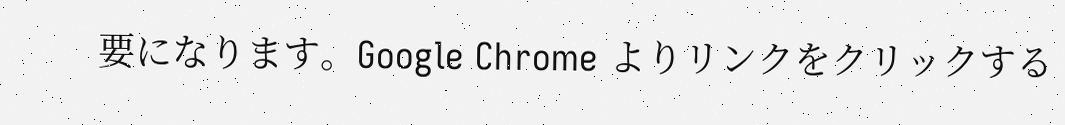要になります。Google Chrome よりリンクをクリックする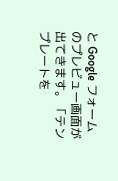と Google フォームのプレビュー画面が出てきます。「テンプレートを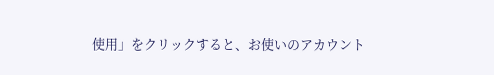使用」をクリックすると、お使いのアカウント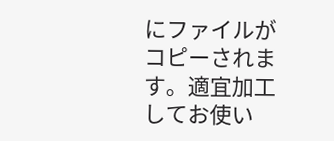にファイルがコピーされます。適宜加工してお使い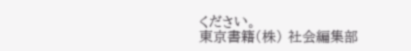ください。
東京書籍(株) 社会編集部